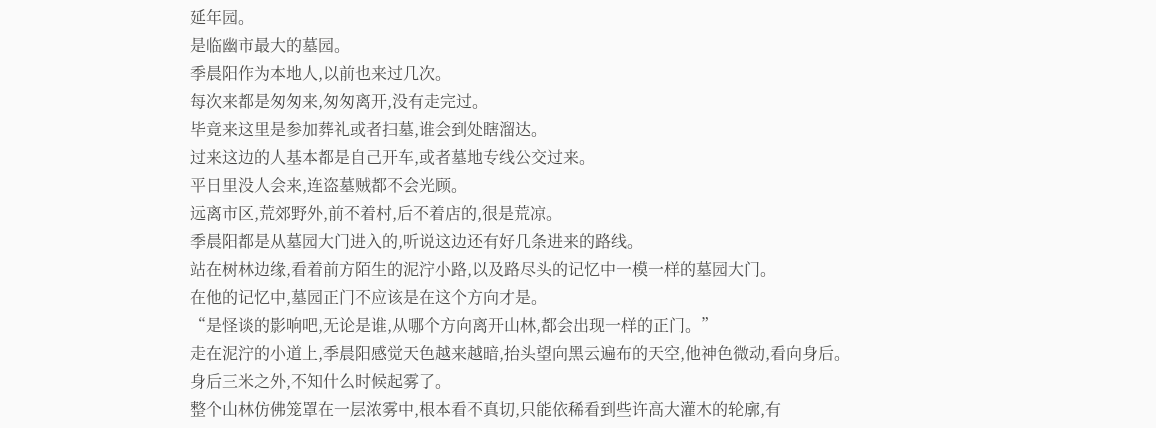延年园。
是临幽市最大的墓园。
季晨阳作为本地人,以前也来过几次。
每次来都是匆匆来,匆匆离开,没有走完过。
毕竟来这里是参加葬礼或者扫墓,谁会到处瞎溜达。
过来这边的人基本都是自己开车,或者墓地专线公交过来。
平日里没人会来,连盗墓贼都不会光顾。
远离市区,荒郊野外,前不着村,后不着店的,很是荒凉。
季晨阳都是从墓园大门进入的,听说这边还有好几条进来的路线。
站在树林边缘,看着前方陌生的泥泞小路,以及路尽头的记忆中一模一样的墓园大门。
在他的记忆中,墓园正门不应该是在这个方向才是。
“是怪谈的影响吧,无论是谁,从哪个方向离开山林,都会出现一样的正门。”
走在泥泞的小道上,季晨阳感觉天色越来越暗,抬头望向黑云遍布的天空,他神色微动,看向身后。
身后三米之外,不知什么时候起雾了。
整个山林仿佛笼罩在一层浓雾中,根本看不真切,只能依稀看到些许高大灌木的轮廓,有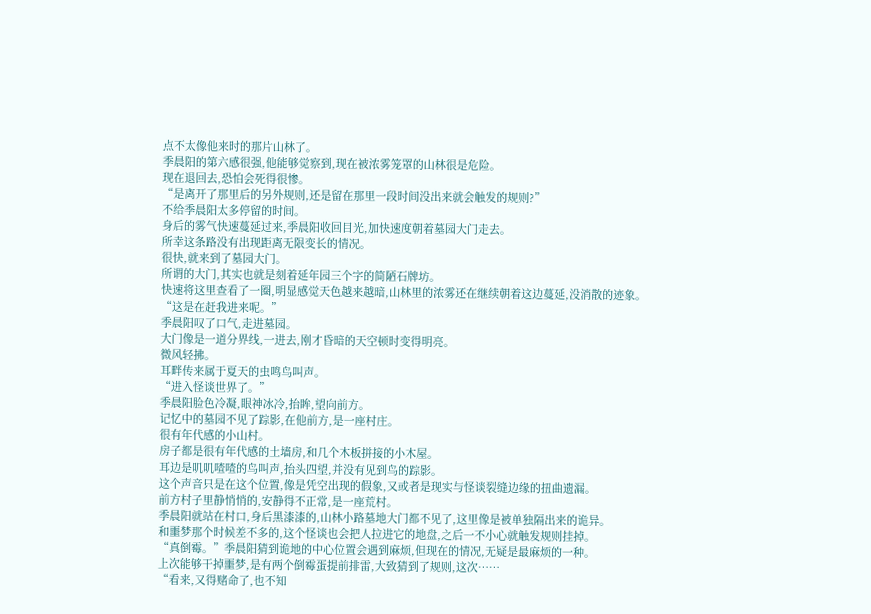点不太像他来时的那片山林了。
季晨阳的第六感很强,他能够觉察到,现在被浓雾笼罩的山林很是危险。
现在退回去,恐怕会死得很惨。
“是离开了那里后的另外规则,还是留在那里一段时间没出来就会触发的规则?”
不给季晨阳太多停留的时间。
身后的雾气快速蔓延过来,季晨阳收回目光,加快速度朝着墓园大门走去。
所幸这条路没有出现距离无限变长的情况。
很快,就来到了墓园大门。
所谓的大门,其实也就是刻着延年园三个字的简陋石牌坊。
快速将这里查看了一圈,明显感觉天色越来越暗,山林里的浓雾还在继续朝着这边蔓延,没消散的迹象。
“这是在赶我进来呢。”
季晨阳叹了口气,走进墓园。
大门像是一道分界线,一进去,刚才昏暗的天空顿时变得明亮。
微风轻拂。
耳畔传来属于夏天的虫鸣鸟叫声。
“进入怪谈世界了。”
季晨阳脸色冷凝,眼神冰冷,抬眸,望向前方。
记忆中的墓园不见了踪影,在他前方,是一座村庄。
很有年代感的小山村。
房子都是很有年代感的土墙房,和几个木板拼接的小木屋。
耳边是叽叽喳喳的鸟叫声,抬头四望,并没有见到鸟的踪影。
这个声音只是在这个位置,像是凭空出现的假象,又或者是现实与怪谈裂缝边缘的扭曲遗漏。
前方村子里静悄悄的,安静得不正常,是一座荒村。
季晨阳就站在村口,身后黑漆漆的,山林小路墓地大门都不见了,这里像是被单独隔出来的诡异。
和噩梦那个时候差不多的,这个怪谈也会把人拉进它的地盘,之后一不小心就触发规则挂掉。
“真倒霉。”季晨阳猜到诡地的中心位置会遇到麻烦,但现在的情况,无疑是最麻烦的一种。
上次能够干掉噩梦,是有两个倒霉蛋提前排雷,大致猜到了规则,这次……
“看来,又得赌命了,也不知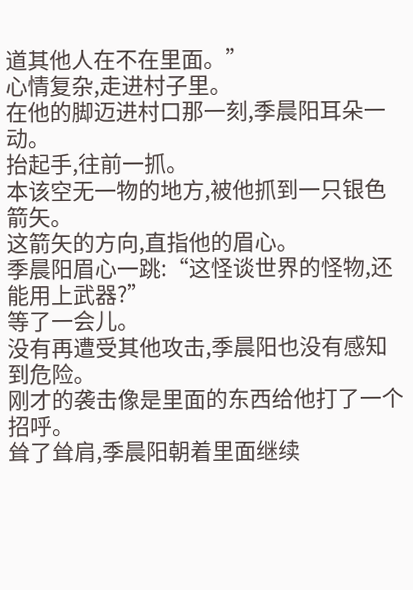道其他人在不在里面。”
心情复杂,走进村子里。
在他的脚迈进村口那一刻,季晨阳耳朵一动。
抬起手,往前一抓。
本该空无一物的地方,被他抓到一只银色箭矢。
这箭矢的方向,直指他的眉心。
季晨阳眉心一跳:“这怪谈世界的怪物,还能用上武器?”
等了一会儿。
没有再遭受其他攻击,季晨阳也没有感知到危险。
刚才的袭击像是里面的东西给他打了一个招呼。
耸了耸肩,季晨阳朝着里面继续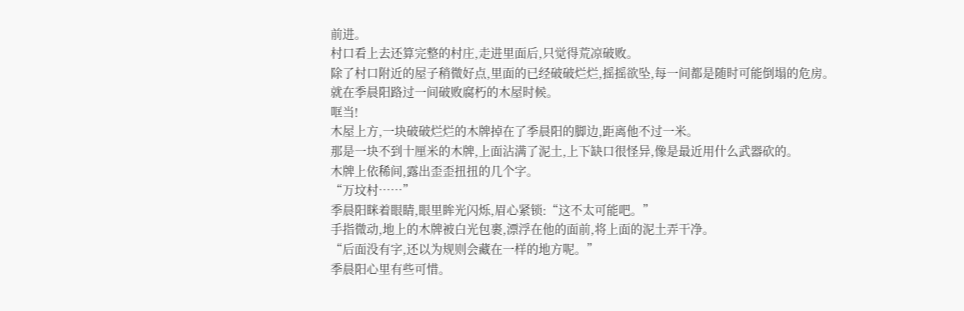前进。
村口看上去还算完整的村庄,走进里面后,只觉得荒凉破败。
除了村口附近的屋子稍微好点,里面的已经破破烂烂,摇摇欲坠,每一间都是随时可能倒塌的危房。
就在季晨阳路过一间破败腐朽的木屋时候。
哐当!
木屋上方,一块破破烂烂的木牌掉在了季晨阳的脚边,距离他不过一米。
那是一块不到十厘米的木牌,上面沾满了泥土,上下缺口很怪异,像是最近用什么武器砍的。
木牌上依稀间,露出歪歪扭扭的几个字。
“万坟村……”
季晨阳眯着眼睛,眼里眸光闪烁,眉心紧锁:“这不太可能吧。”
手指微动,地上的木牌被白光包裹,漂浮在他的面前,将上面的泥土弄干净。
“后面没有字,还以为规则会藏在一样的地方呢。”
季晨阳心里有些可惜。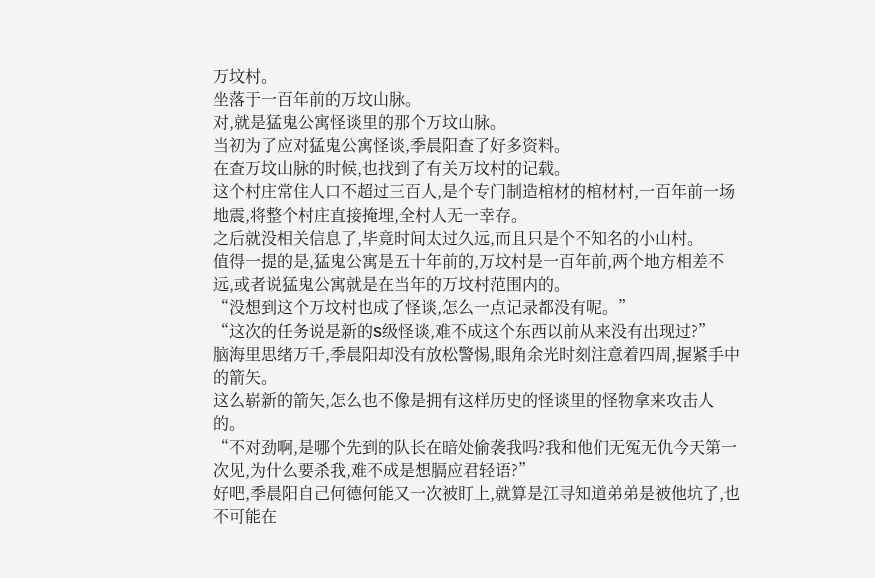万坟村。
坐落于一百年前的万坟山脉。
对,就是猛鬼公寓怪谈里的那个万坟山脉。
当初为了应对猛鬼公寓怪谈,季晨阳查了好多资料。
在查万坟山脉的时候,也找到了有关万坟村的记载。
这个村庄常住人口不超过三百人,是个专门制造棺材的棺材村,一百年前一场地震,将整个村庄直接掩埋,全村人无一幸存。
之后就没相关信息了,毕竟时间太过久远,而且只是个不知名的小山村。
值得一提的是,猛鬼公寓是五十年前的,万坟村是一百年前,两个地方相差不远,或者说猛鬼公寓就是在当年的万坟村范围内的。
“没想到这个万坟村也成了怪谈,怎么一点记录都没有呢。”
“这次的任务说是新的S级怪谈,难不成这个东西以前从来没有出现过?”
脑海里思绪万千,季晨阳却没有放松警惕,眼角余光时刻注意着四周,握紧手中的箭矢。
这么崭新的箭矢,怎么也不像是拥有这样历史的怪谈里的怪物拿来攻击人的。
“不对劲啊,是哪个先到的队长在暗处偷袭我吗?我和他们无冤无仇今天第一次见,为什么要杀我,难不成是想膈应君轻语?”
好吧,季晨阳自己何德何能又一次被盯上,就算是江寻知道弟弟是被他坑了,也不可能在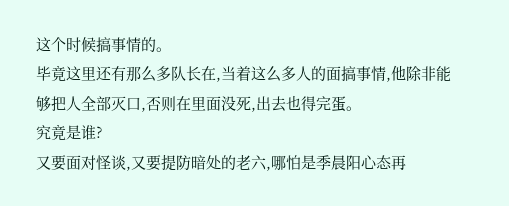这个时候搞事情的。
毕竟这里还有那么多队长在,当着这么多人的面搞事情,他除非能够把人全部灭口,否则在里面没死,出去也得完蛋。
究竟是谁?
又要面对怪谈,又要提防暗处的老六,哪怕是季晨阳心态再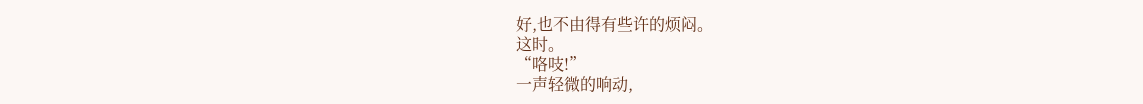好,也不由得有些许的烦闷。
这时。
“咯吱!”
一声轻微的响动,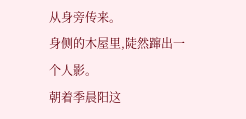从身旁传来。
身侧的木屋里,陡然蹿出一个人影。
朝着季晨阳这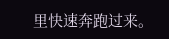里快速奔跑过来。